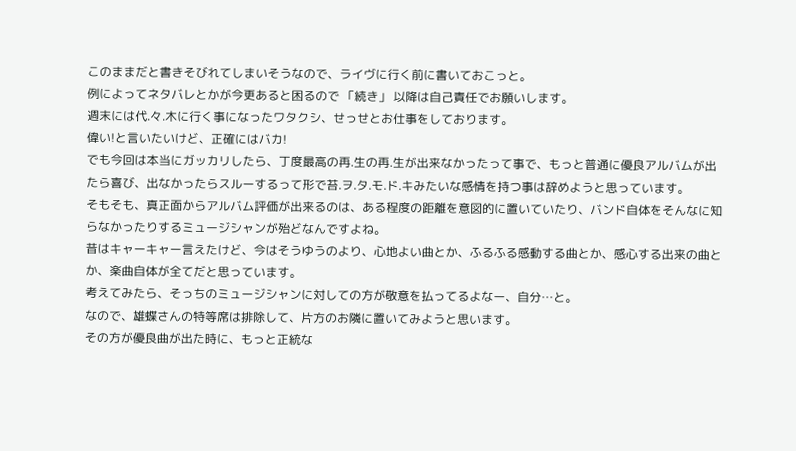このままだと書きそびれてしまいそうなので、ライヴに行く前に書いておこっと。
例によってネタバレとかが今更あると困るので 「続き」 以降は自己責任でお願いします。
週末には代.々.木に行く事になったワタクシ、せっせとお仕事をしております。
偉い!と言いたいけど、正確にはバカ!
でも今回は本当にガッカリしたら、丁度最高の再.生の再.生が出来なかったって事で、もっと普通に優良アルバムが出たら喜び、出なかったらスルーするって形で苔.ヲ.タ.モ.ド.キみたいな感情を持つ事は辞めようと思っています。
そもそも、真正面からアルバム評価が出来るのは、ある程度の距離を意図的に置いていたり、バンド自体をそんなに知らなかったりするミュージシャンが殆どなんですよね。
昔はキャーキャー言えたけど、今はそうゆうのより、心地よい曲とか、ふるふる感動する曲とか、感心する出来の曲とか、楽曲自体が全てだと思っています。
考えてみたら、そっちのミュージシャンに対しての方が敬意を払ってるよなー、自分…と。
なので、雄蝶さんの特等席は排除して、片方のお隣に置いてみようと思います。
その方が優良曲が出た時に、もっと正統な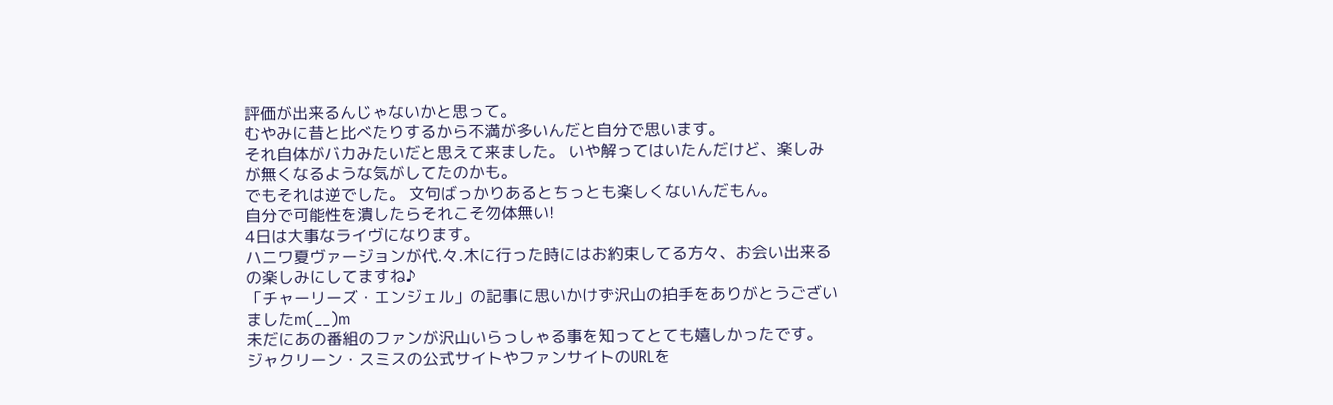評価が出来るんじゃないかと思って。
むやみに昔と比べたりするから不満が多いんだと自分で思います。
それ自体がバカみたいだと思えて来ました。 いや解ってはいたんだけど、楽しみが無くなるような気がしてたのかも。
でもそれは逆でした。 文句ばっかりあるとちっとも楽しくないんだもん。
自分で可能性を潰したらそれこそ勿体無い!
4日は大事なライヴになります。
ハニワ夏ヴァージョンが代.々.木に行った時にはお約束してる方々、お会い出来るの楽しみにしてますね♪
「チャーリーズ・エンジェル」の記事に思いかけず沢山の拍手をありがとうございましたm(__)m
未だにあの番組のファンが沢山いらっしゃる事を知ってとても嬉しかったです。
ジャクリーン・スミスの公式サイトやファンサイトのURLを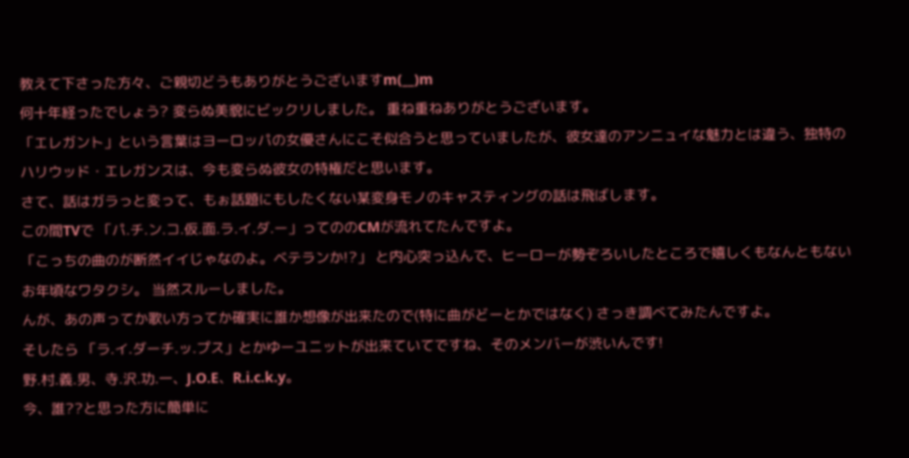教えて下さった方々、ご親切どうもありがとうございますm(__)m
何十年経ったでしょう? 変らぬ美貌にビックリしました。 重ね重ねありがとうございます。
「エレガント」という言葉はヨーロッパの女優さんにこそ似合うと思っていましたが、彼女達のアンニュイな魅力とは違う、独特のハリウッド・エレガンスは、今も変らぬ彼女の特権だと思います。
さて、話はガラっと変って、もぉ話題にもしたくない某変身モノのキャスティングの話は飛ばします。
この間TVで 「パ.チ.ン.コ.仮.面.ラ.イ.ダ.ー」ってののCMが流れてたんですよ。
「こっちの曲のが断然イイじゃなのよ。ベテランか!?」 と内心突っ込んで、ヒーローが勢ぞろいしたところで嬉しくもなんともないお年頃なワタクシ。 当然スルーしました。
んが、あの声ってか歌い方ってか確実に誰か想像が出来たので(特に曲がどーとかではなく) さっき調べてみたんですよ。
そしたら 「ラ.イ.ダーチ.ッ.プス」とかゆーユニットが出来ていてですね、そのメンバーが渋いんです!
野.村.義.男、寺.沢.功.一、J.O.E、R.i.c.k.y。
今、誰??と思った方に簡単に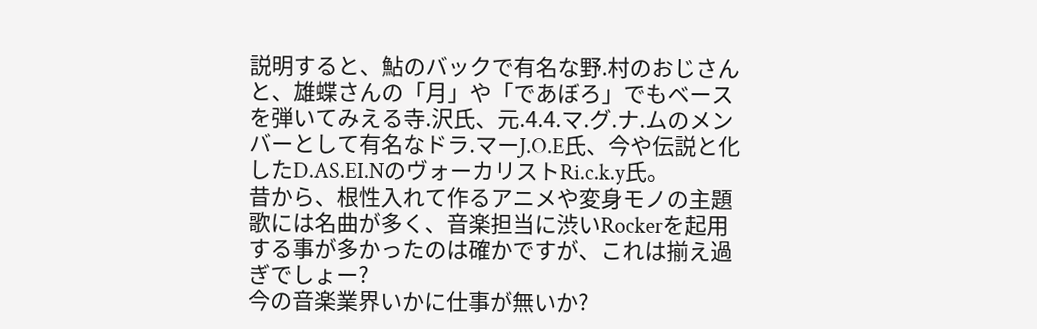説明すると、鮎のバックで有名な野.村のおじさんと、雄蝶さんの「月」や「であぼろ」でもベースを弾いてみえる寺.沢氏、元.4.4.マ.グ.ナ.ムのメンバーとして有名なドラ.マーJ.O.E氏、今や伝説と化したD.AS.EI.NのヴォーカリストRi.c.k.y氏。
昔から、根性入れて作るアニメや変身モノの主題歌には名曲が多く、音楽担当に渋いRockerを起用する事が多かったのは確かですが、これは揃え過ぎでしょー?
今の音楽業界いかに仕事が無いか?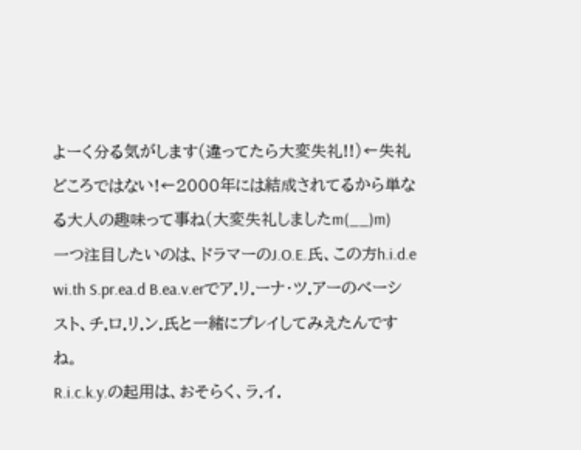よーく分る気がします(違ってたら大変失礼!!)←失礼どころではない!←2000年には結成されてるから単なる大人の趣味って事ね(大変失礼しましたm(__)m)
一つ注目したいのは、ドラマーのJ.O.E.氏、この方h.i.d.e wi.th S.pr.ea.d B.ea.v.erでア.リ.ーナ・ツ.アーのベーシスト、チ.ロ.リ.ン.氏と一緒にプレイしてみえたんですね。
R.i.c.k.y.の起用は、おそらく、ラ.イ.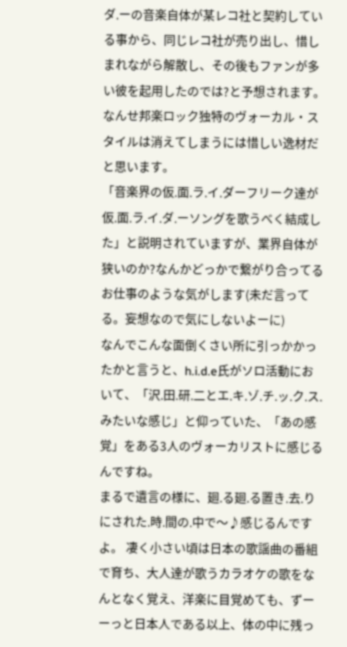ダ.ーの音楽自体が某レコ社と契約している事から、同じレコ社が売り出し、惜しまれながら解散し、その後もファンが多い彼を起用したのでは?と予想されます。 なんせ邦楽ロック独特のヴォーカル・スタイルは消えてしまうには惜しい逸材だと思います。
「音楽界の仮.面.ラ.イ.ダーフリーク達が仮.面.ラ.イ.ダ.ーソングを歌うべく結成した」と説明されていますが、業界自体が狭いのか?なんかどっかで繋がり合ってるお仕事のような気がします(未だ言ってる。妄想なので気にしないよーに)
なんでこんな面倒くさい所に引っかかったかと言うと、h.i.d.e氏がソロ活動において、「沢.田.研.二とエ.キ.ゾ.チ.ッ.ク.ス.みたいな感じ」と仰っていた、「あの感覚」をある3人のヴォーカリストに感じるんですね。
まるで遺言の様に、廻.る廻.る置き.去.りにされた.時.間の.中で〜♪感じるんですよ。 凄く小さい頃は日本の歌謡曲の番組で育ち、大人達が歌うカラオケの歌をなんとなく覚え、洋楽に目覚めても、ずーーっと日本人である以上、体の中に残っ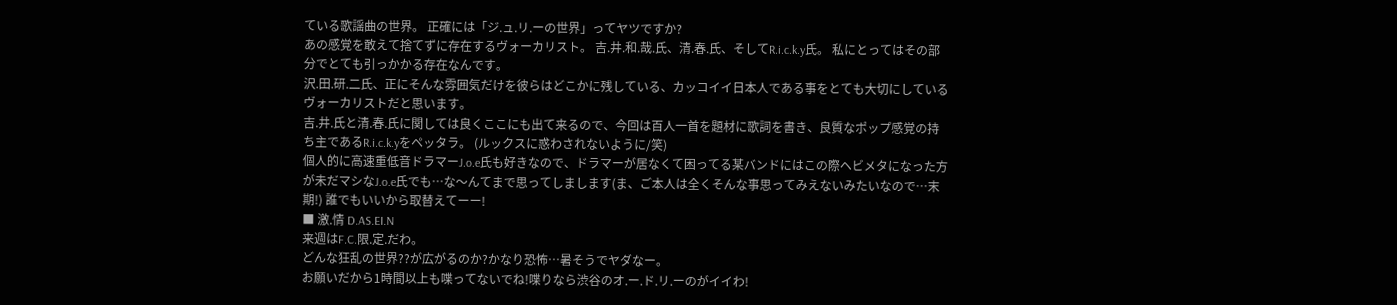ている歌謡曲の世界。 正確には「ジ.ュ.リ.ーの世界」ってヤツですか?
あの感覚を敢えて捨てずに存在するヴォーカリスト。 吉.井.和.哉.氏、清.春.氏、そしてR.i.c.k.y氏。 私にとってはその部分でとても引っかかる存在なんです。
沢.田.研.二氏、正にそんな雰囲気だけを彼らはどこかに残している、カッコイイ日本人である事をとても大切にしているヴォーカリストだと思います。
吉.井.氏と清.春.氏に関しては良くここにも出て来るので、今回は百人一首を題材に歌詞を書き、良質なポップ感覚の持ち主であるR.i.c.k.yをペッタラ。 (ルックスに惑わされないように/笑)
個人的に高速重低音ドラマーJ.o.e氏も好きなので、ドラマーが居なくて困ってる某バンドにはこの際ヘビメタになった方が未だマシなJ.o.e氏でも…な〜んてまで思ってしまします(ま、ご本人は全くそんな事思ってみえないみたいなので…末期!) 誰でもいいから取替えてーー!
■ 激.情 D.AS.EI.N
来週はF.C.限.定.だわ。
どんな狂乱の世界??が広がるのか?かなり恐怖…暑そうでヤダなー。
お願いだから1時間以上も喋ってないでね!喋りなら渋谷のオ.ー.ド.リ.ーのがイイわ!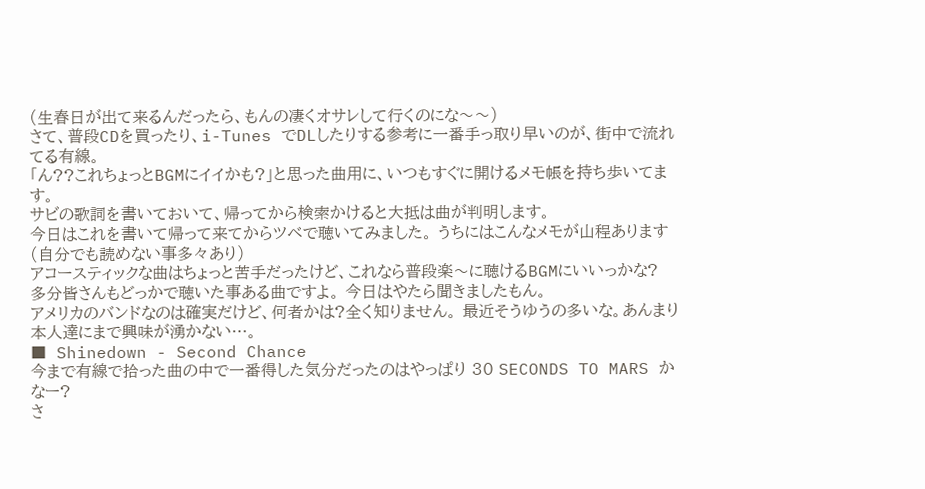(生春日が出て来るんだったら、もんの凄くオサレして行くのにな〜〜)
さて、普段CDを買ったり、i-Tunes でDLしたりする参考に一番手っ取り早いのが、街中で流れてる有線。
「ん??これちょっとBGMにイイかも?」と思った曲用に、いつもすぐに開けるメモ帳を持ち歩いてます。
サビの歌詞を書いておいて、帰ってから検索かけると大抵は曲が判明します。
今日はこれを書いて帰って来てからツベで聴いてみました。 うちにはこんなメモが山程あります(自分でも読めない事多々あり)
アコースティックな曲はちょっと苦手だったけど、これなら普段楽〜に聴けるBGMにいいっかな?
多分皆さんもどっかで聴いた事ある曲ですよ。 今日はやたら聞きましたもん。
アメリカのバンドなのは確実だけど、何者かは?全く知りません。 最近そうゆうの多いな。あんまり本人達にまで興味が湧かない…。
■ Shinedown - Second Chance
今まで有線で拾った曲の中で一番得した気分だったのはやっぱり 30 SECONDS TO MARS かなー?
さ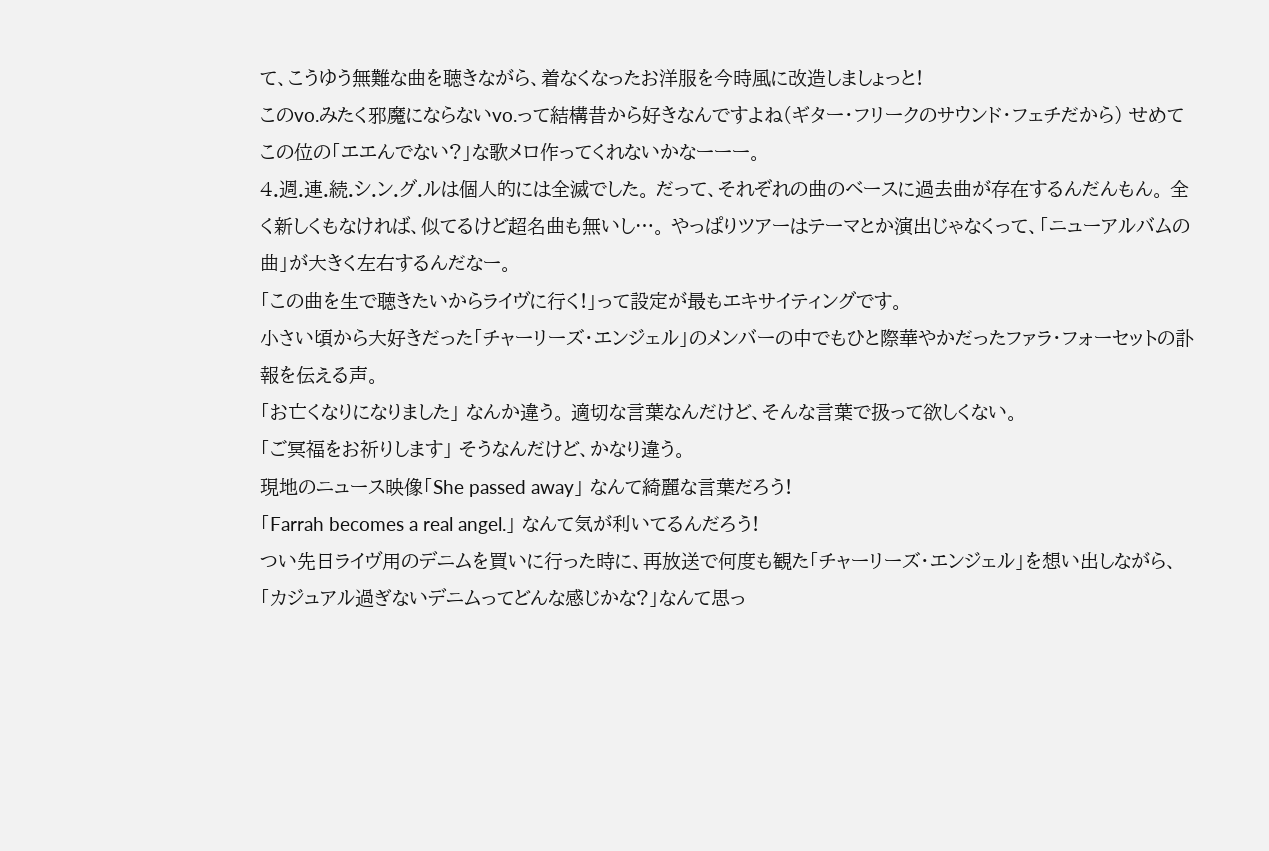て、こうゆう無難な曲を聴きながら、着なくなったお洋服を今時風に改造しましょっと!
このvo.みたく邪魔にならないvo.って結構昔から好きなんですよね(ギター・フリークのサウンド・フェチだから) せめてこの位の「エエんでない?」な歌メロ作ってくれないかなーーー。
4.週.連.続.シ.ン.グ.ルは個人的には全滅でした。 だって、それぞれの曲のベースに過去曲が存在するんだんもん。 全く新しくもなければ、似てるけど超名曲も無いし…。 やっぱりツアーはテーマとか演出じゃなくって、「ニューアルバムの曲」が大きく左右するんだなー。
「この曲を生で聴きたいからライヴに行く!」って設定が最もエキサイティングです。
小さい頃から大好きだった「チャーリーズ・エンジェル」のメンバーの中でもひと際華やかだったファラ・フォーセットの訃報を伝える声。
「お亡くなりになりました」 なんか違う。 適切な言葉なんだけど、そんな言葉で扱って欲しくない。
「ご冥福をお祈りします」 そうなんだけど、かなり違う。
現地のニュース映像「She passed away」 なんて綺麗な言葉だろう!
「Farrah becomes a real angel.」 なんて気が利いてるんだろう!
つい先日ライヴ用のデニムを買いに行った時に、再放送で何度も観た「チャーリーズ・エンジェル」を想い出しながら、「カジュアル過ぎないデニムってどんな感じかな?」なんて思っ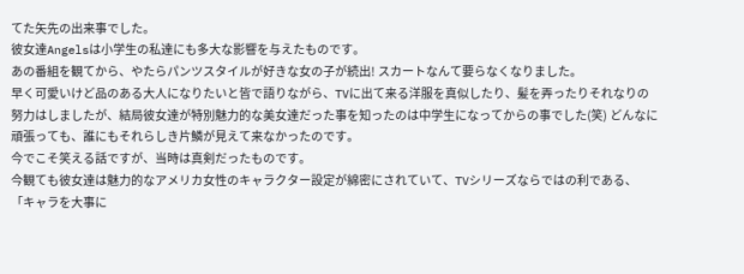てた矢先の出来事でした。
彼女達Angelsは小学生の私達にも多大な影響を与えたものです。
あの番組を観てから、やたらパンツスタイルが好きな女の子が続出! スカートなんて要らなくなりました。
早く可愛いけど品のある大人になりたいと皆で語りながら、TVに出て来る洋服を真似したり、髪を弄ったりそれなりの努力はしましたが、結局彼女達が特別魅力的な美女達だった事を知ったのは中学生になってからの事でした(笑) どんなに頑張っても、誰にもそれらしき片鱗が見えて来なかったのです。
今でこそ笑える話ですが、当時は真剣だったものです。
今観ても彼女達は魅力的なアメリカ女性のキャラクター設定が綿密にされていて、TVシリーズならではの利である、「キャラを大事に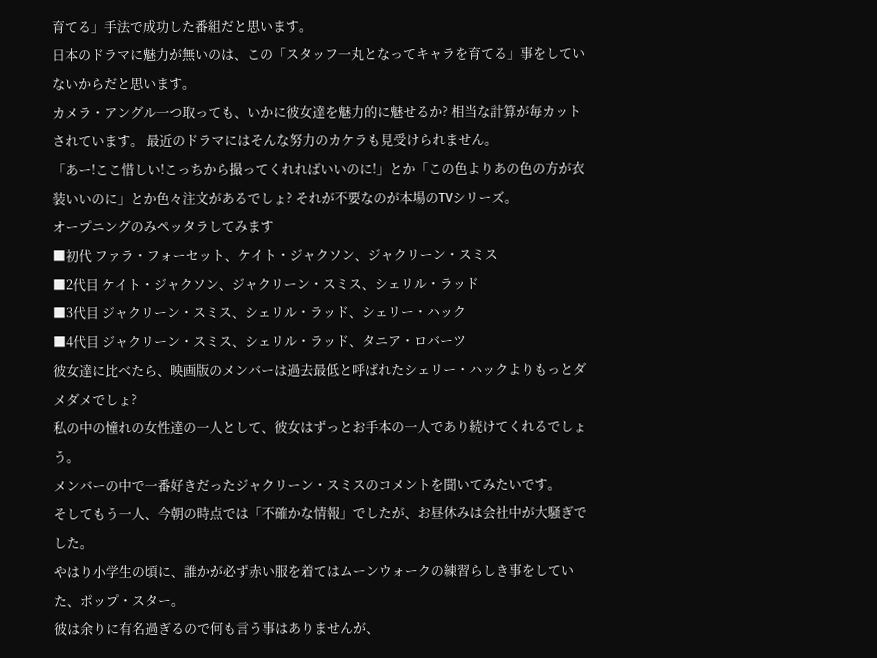育てる」手法で成功した番組だと思います。
日本のドラマに魅力が無いのは、この「スタッフ一丸となってキャラを育てる」事をしていないからだと思います。
カメラ・アングル一つ取っても、いかに彼女達を魅力的に魅せるか? 相当な計算が毎カットされています。 最近のドラマにはそんな努力のカケラも見受けられません。
「あー!ここ惜しい!こっちから撮ってくれればいいのに!」とか「この色よりあの色の方が衣装いいのに」とか色々注文があるでしょ? それが不要なのが本場のTVシリーズ。
オープニングのみペッタラしてみます
■初代 ファラ・フォーセット、ケイト・ジャクソン、ジャクリーン・スミス
■2代目 ケイト・ジャクソン、ジャクリーン・スミス、シェリル・ラッド
■3代目 ジャクリーン・スミス、シェリル・ラッド、シェリー・ハック
■4代目 ジャクリーン・スミス、シェリル・ラッド、タニア・ロバーツ
彼女達に比べたら、映画版のメンバーは過去最低と呼ばれたシェリー・ハックよりもっとダメダメでしょ?
私の中の憧れの女性達の一人として、彼女はずっとお手本の一人であり続けてくれるでしょう。
メンバーの中で一番好きだったジャクリーン・スミスのコメントを聞いてみたいです。
そしてもう一人、今朝の時点では「不確かな情報」でしたが、お昼休みは会社中が大騒ぎでした。
やはり小学生の頃に、誰かが必ず赤い服を着てはムーンウォークの練習らしき事をしていた、ポップ・スター。
彼は余りに有名過ぎるので何も言う事はありませんが、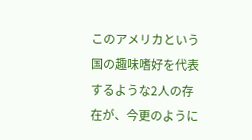このアメリカという国の趣味嗜好を代表するような2人の存在が、今更のように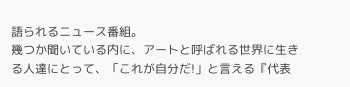語られるニュース番組。
幾つか聞いている内に、アートと呼ばれる世界に生きる人達にとって、「これが自分だ!」と言える『代表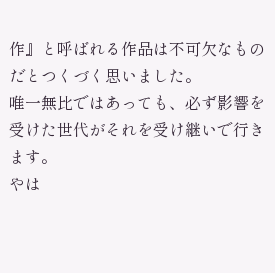作』と呼ばれる作品は不可欠なものだとつくづく思いました。
唯一無比ではあっても、必ず影響を受けた世代がそれを受け継いで行きます。
やは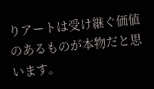りアートは受け継ぐ価値のあるものが本物だと思います。